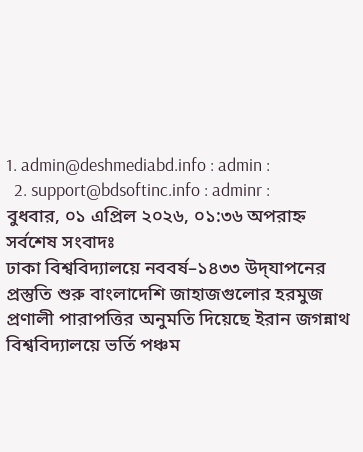1. admin@deshmediabd.info : admin :
  2. support@bdsoftinc.info : adminr :
বুধবার, ০১ এপ্রিল ২০২৬, ০১:৩৬ অপরাহ্ন
সর্বশেষ সংবাদঃ
ঢাকা বিশ্ববিদ্যালয়ে নববর্ষ–১৪৩৩ উদ্‌যাপনের প্রস্তুতি শুরু বাংলাদেশি জাহাজগুলোর হরমুজ প্রণালী পারাপত্তির অনুমতি দিয়েছে ইরান জগন্নাথ বিশ্ববিদ্যালয়ে ভর্তি পঞ্চম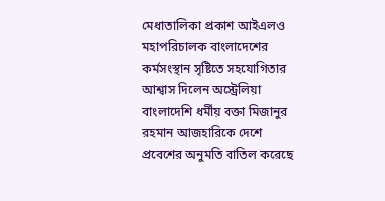মেধাতালিকা প্রকাশ আইএলও মহাপরিচালক বাংলাদেশের কর্মসংস্থান সৃষ্টিতে সহযোগিতার আশ্বাস দিলেন অস্ট্রেলিয়া বাংলাদেশি ধর্মীয় বক্তা মিজানুর রহমান আজহারিকে দেশে প্রবেশের অনুমতি বাতিল করেছে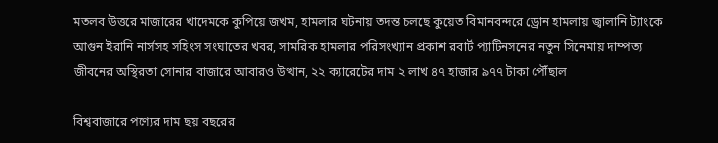মতলব উত্তরে মাজারের খাদেমকে কুপিয়ে জখম, হামলার ঘটনায় তদন্ত চলছে কুয়েত বিমানবন্দরে ড্রোন হামলায় জ্বালানি ট্যাংকে আগুন ইরানি নার্সসহ সহিংস সংঘাতের খবর, সামরিক হামলার পরিসংখ্যান প্রকাশ রবার্ট প্যাটিনসনের নতুন সিনেমায় দাম্পত্য জীবনের অস্থিরতা সোনার বাজারে আবারও উত্থান, ২২ ক্যারেটের দাম ২ লাখ ৪৭ হাজার ৯৭৭ টাকা পৌঁছাল

বিশ্ববাজারে পণ্যের দাম ছয় বছরের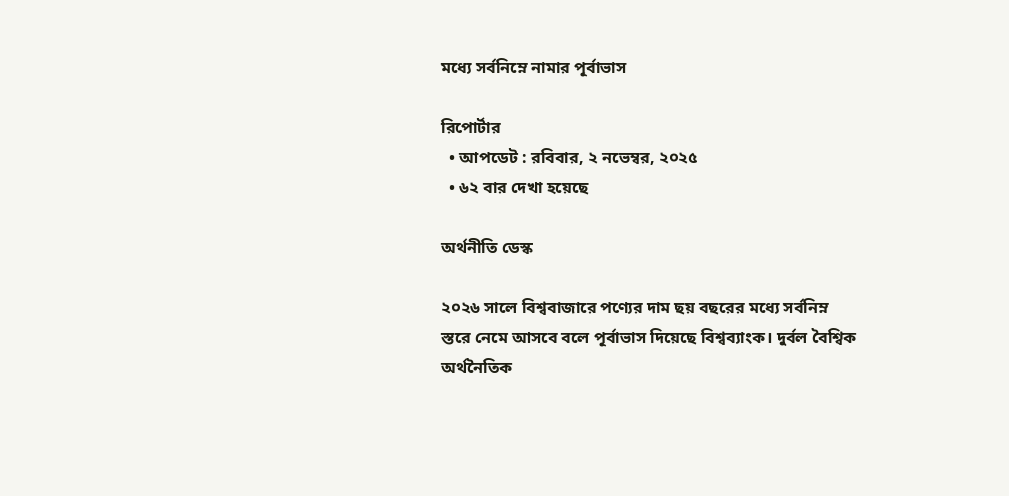মধ্যে সর্বনিম্নে নামার পূর্বাভাস

রিপোর্টার
  • আপডেট : রবিবার, ২ নভেম্বর, ২০২৫
  • ৬২ বার দেখা হয়েছে

অর্থনীতি ডেস্ক

২০২৬ সালে বিশ্ববাজারে পণ্যের দাম ছয় বছরের মধ্যে সর্বনিম্ন স্তরে নেমে আসবে বলে পূর্বাভাস দিয়েছে বিশ্বব্যাংক। দুর্বল বৈশ্বিক অর্থনৈতিক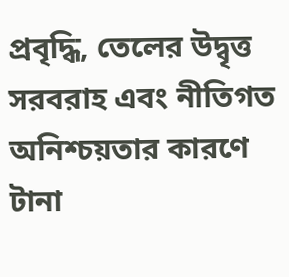প্রবৃদ্ধি, তেলের উদ্বৃত্ত সরবরাহ এবং নীতিগত অনিশ্চয়তার কারণে টানা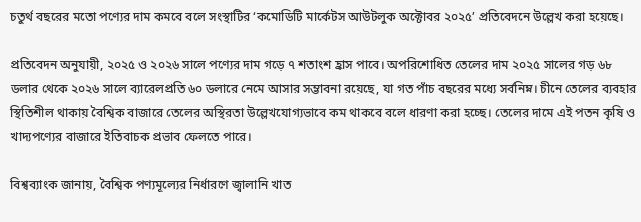চতুর্থ বছরের মতো পণ্যের দাম কমবে বলে সংস্থাটির ‘কমোডিটি মার্কেটস আউটলুক অক্টোবর ২০২৫’ প্রতিবেদনে উল্লেখ করা হয়েছে।

প্রতিবেদন অনুযায়ী, ২০২৫ ও ২০২৬ সালে পণ্যের দাম গড়ে ৭ শতাংশ হ্রাস পাবে। অপরিশোধিত তেলের দাম ২০২৫ সালের গড় ৬৮ ডলার থেকে ২০২৬ সালে ব্যারেলপ্রতি ৬০ ডলারে নেমে আসার সম্ভাবনা রয়েছে, যা গত পাঁচ বছরের মধ্যে সর্বনিম্ন। চীনে তেলের ব্যবহার স্থিতিশীল থাকায় বৈশ্বিক বাজারে তেলের অস্থিরতা উল্লেখযোগ্যভাবে কম থাকবে বলে ধারণা করা হচ্ছে। তেলের দামে এই পতন কৃষি ও খাদ্যপণ্যের বাজারে ইতিবাচক প্রভাব ফেলতে পারে।

বিশ্বব্যাংক জানায়, বৈশ্বিক পণ্যমূল্যের নির্ধারণে জ্বালানি খাত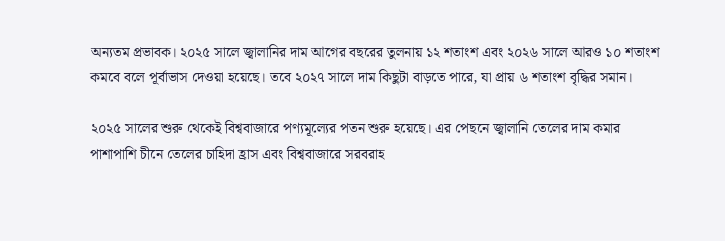অন্যতম প্রভাবক। ২০২৫ সালে জ্বালানির দাম আগের বছরের তুলনায় ১২ শতাংশ এবং ২০২৬ সালে আরও ১০ শতাংশ কমবে বলে পূর্বাভাস দেওয়া হয়েছে। তবে ২০২৭ সালে দাম কিছুটা বাড়তে পারে, যা প্রায় ৬ শতাংশ বৃদ্ধির সমান।

২০২৫ সালের শুরু থেকেই বিশ্ববাজারে পণ্যমূল্যের পতন শুরু হয়েছে। এর পেছনে জ্বালানি তেলের দাম কমার পাশাপাশি চীনে তেলের চাহিদা হ্রাস এবং বিশ্ববাজারে সরবরাহ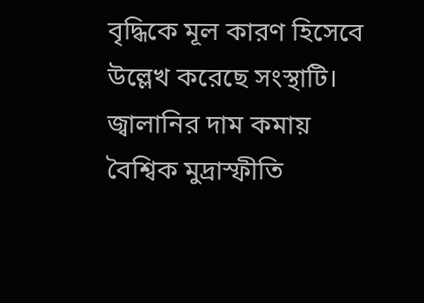বৃদ্ধিকে মূল কারণ হিসেবে উল্লেখ করেছে সংস্থাটি। জ্বালানির দাম কমায় বৈশ্বিক মুদ্রাস্ফীতি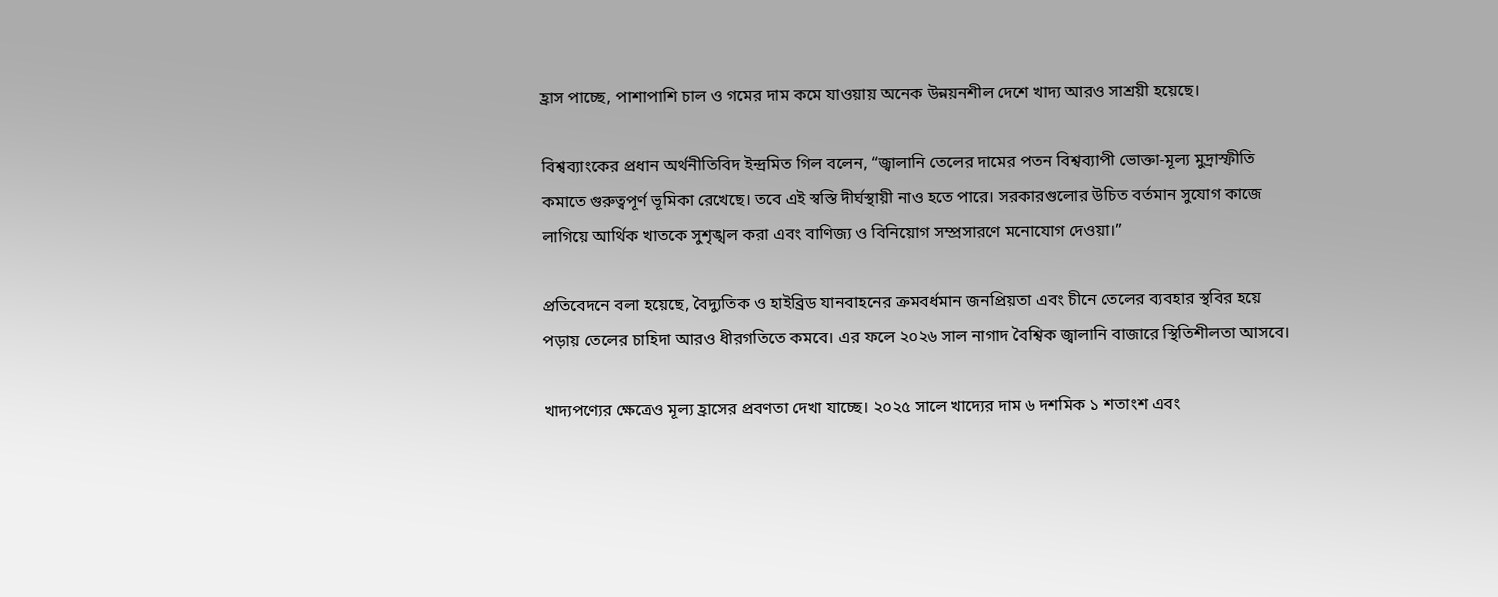হ্রাস পাচ্ছে, পাশাপাশি চাল ও গমের দাম কমে যাওয়ায় অনেক উন্নয়নশীল দেশে খাদ্য আরও সাশ্রয়ী হয়েছে।

বিশ্বব্যাংকের প্রধান অর্থনীতিবিদ ইন্দ্রমিত গিল বলেন, “জ্বালানি তেলের দামের পতন বিশ্বব্যাপী ভোক্তা-মূল্য মুদ্রাস্ফীতি কমাতে গুরুত্বপূর্ণ ভূমিকা রেখেছে। তবে এই স্বস্তি দীর্ঘস্থায়ী নাও হতে পারে। সরকারগুলোর উচিত বর্তমান সুযোগ কাজে লাগিয়ে আর্থিক খাতকে সুশৃঙ্খল করা এবং বাণিজ্য ও বিনিয়োগ সম্প্রসারণে মনোযোগ দেওয়া।”

প্রতিবেদনে বলা হয়েছে, বৈদ্যুতিক ও হাইব্রিড যানবাহনের ক্রমবর্ধমান জনপ্রিয়তা এবং চীনে তেলের ব্যবহার স্থবির হয়ে পড়ায় তেলের চাহিদা আরও ধীরগতিতে কমবে। এর ফলে ২০২৬ সাল নাগাদ বৈশ্বিক জ্বালানি বাজারে স্থিতিশীলতা আসবে।

খাদ্যপণ্যের ক্ষেত্রেও মূল্য হ্রাসের প্রবণতা দেখা যাচ্ছে। ২০২৫ সালে খাদ্যের দাম ৬ দশমিক ১ শতাংশ এবং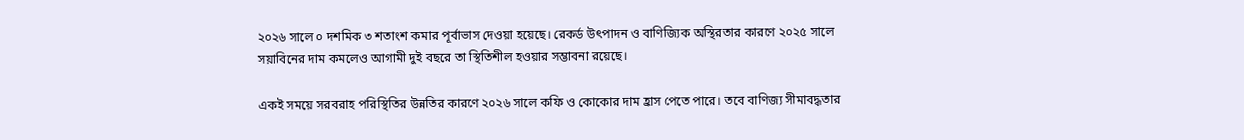২০২৬ সালে ০ দশমিক ৩ শতাংশ কমার পূর্বাভাস দেওয়া হয়েছে। রেকর্ড উৎপাদন ও বাণিজ্যিক অস্থিরতার কারণে ২০২৫ সালে সয়াবিনের দাম কমলেও আগামী দুই বছরে তা স্থিতিশীল হওয়ার সম্ভাবনা রয়েছে।

একই সময়ে সরবরাহ পরিস্থিতির উন্নতির কারণে ২০২৬ সালে কফি ও কোকোর দাম হ্রাস পেতে পারে। তবে বাণিজ্য সীমাবদ্ধতার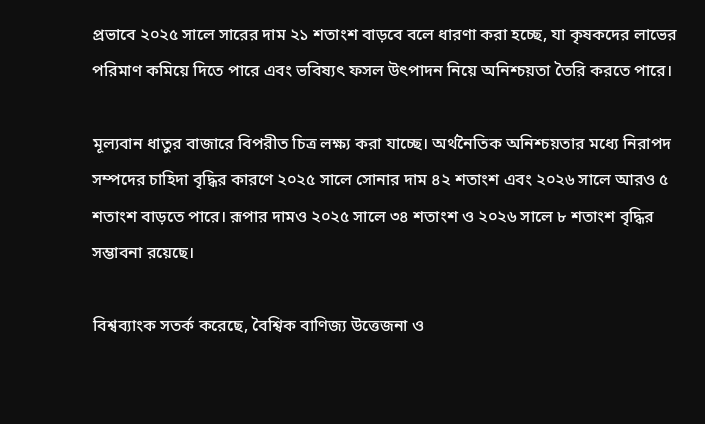প্রভাবে ২০২৫ সালে সারের দাম ২১ শতাংশ বাড়বে বলে ধারণা করা হচ্ছে, যা কৃষকদের লাভের পরিমাণ কমিয়ে দিতে পারে এবং ভবিষ্যৎ ফসল উৎপাদন নিয়ে অনিশ্চয়তা তৈরি করতে পারে।

মূল্যবান ধাতুর বাজারে বিপরীত চিত্র লক্ষ্য করা যাচ্ছে। অর্থনৈতিক অনিশ্চয়তার মধ্যে নিরাপদ সম্পদের চাহিদা বৃদ্ধির কারণে ২০২৫ সালে সোনার দাম ৪২ শতাংশ এবং ২০২৬ সালে আরও ৫ শতাংশ বাড়তে পারে। রূপার দামও ২০২৫ সালে ৩৪ শতাংশ ও ২০২৬ সালে ৮ শতাংশ বৃদ্ধির সম্ভাবনা রয়েছে।

বিশ্বব্যাংক সতর্ক করেছে, বৈশ্বিক বাণিজ্য উত্তেজনা ও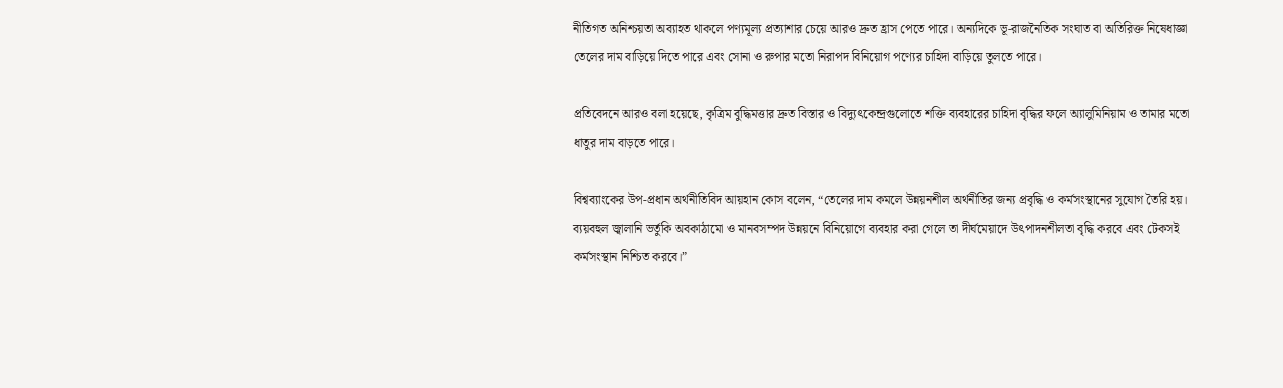নীতিগত অনিশ্চয়তা অব্যাহত থাকলে পণ্যমূল্য প্রত্যাশার চেয়ে আরও দ্রুত হ্রাস পেতে পারে। অন্যদিকে ভূ-রাজনৈতিক সংঘাত বা অতিরিক্ত নিষেধাজ্ঞা তেলের দাম বাড়িয়ে দিতে পারে এবং সোনা ও রুপার মতো নিরাপদ বিনিয়োগ পণ্যের চাহিদা বাড়িয়ে তুলতে পারে।

প্রতিবেদনে আরও বলা হয়েছে, কৃত্রিম বুদ্ধিমত্তার দ্রুত বিস্তার ও বিদ্যুৎকেন্দ্রগুলোতে শক্তি ব্যবহারের চাহিদা বৃদ্ধির ফলে অ্যালুমিনিয়াম ও তামার মতো ধাতুর দাম বাড়তে পারে।

বিশ্বব্যাংকের উপ-প্রধান অর্থনীতিবিদ আয়হান কোস বলেন, “তেলের দাম কমলে উন্নয়নশীল অর্থনীতির জন্য প্রবৃদ্ধি ও কর্মসংস্থানের সুযোগ তৈরি হয়। ব্যয়বহুল জ্বালানি ভর্তুকি অবকাঠামো ও মানবসম্পদ উন্নয়নে বিনিয়োগে ব্যবহার করা গেলে তা দীর্ঘমেয়াদে উৎপাদনশীলতা বৃদ্ধি করবে এবং টেকসই কর্মসংস্থান নিশ্চিত করবে।”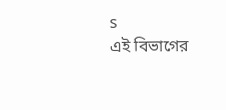s
এই বিভাগের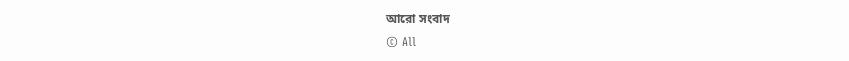আরো সংবাদ
© All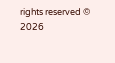rights reserved © 2026